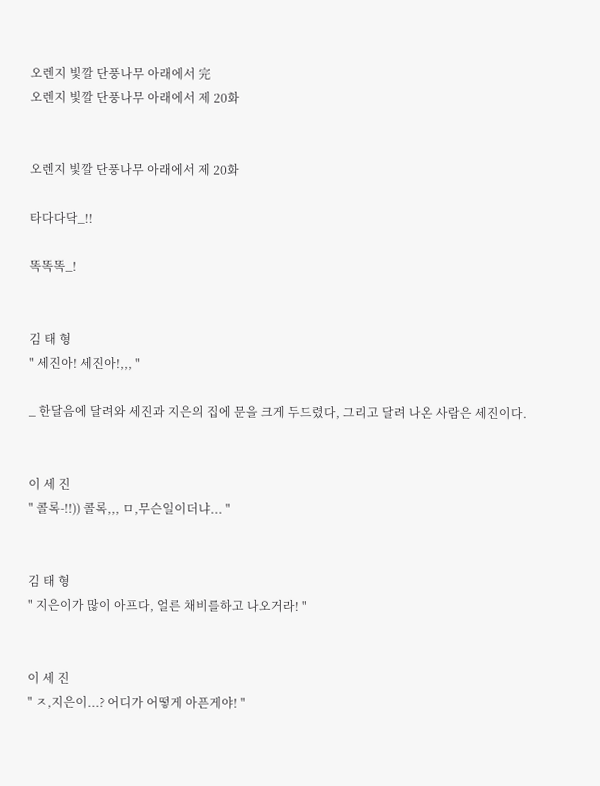오렌지 빛깔 단풍나무 아래에서 完
오렌지 빛깔 단풍나무 아래에서 제 20화


오렌지 빛깔 단풍나무 아래에서 제 20화

타다다닥_!!

똑똑똑_!


김 태 형
" 세진아! 세진아!,,, "

_ 한달음에 달려와 세진과 지은의 집에 문을 크게 두드렸다, 그리고 달려 나온 사람은 세진이다.


이 세 진
" 콜록-!!)) 콜록,,, ㅁ,무슨일이더냐... "


김 태 형
" 지은이가 많이 아프다, 얼른 채비를하고 나오거라! "


이 세 진
" ㅈ,지은이...? 어디가 어떻게 아픈게야! "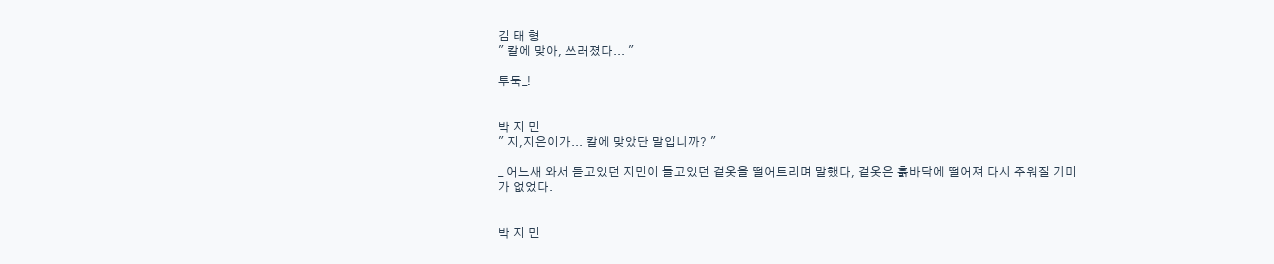김 태 형
" 칼에 맞아, 쓰러졌다... "

투둑_!


박 지 민
" 지,지은이가... 칼에 맞았단 말입니까? "

_ 어느새 와서 듣고있던 지민이 들고있던 겉옷을 떨어트리며 말했다, 겉옷은 흙바닥에 떨어져 다시 주워질 기미가 없었다.


박 지 민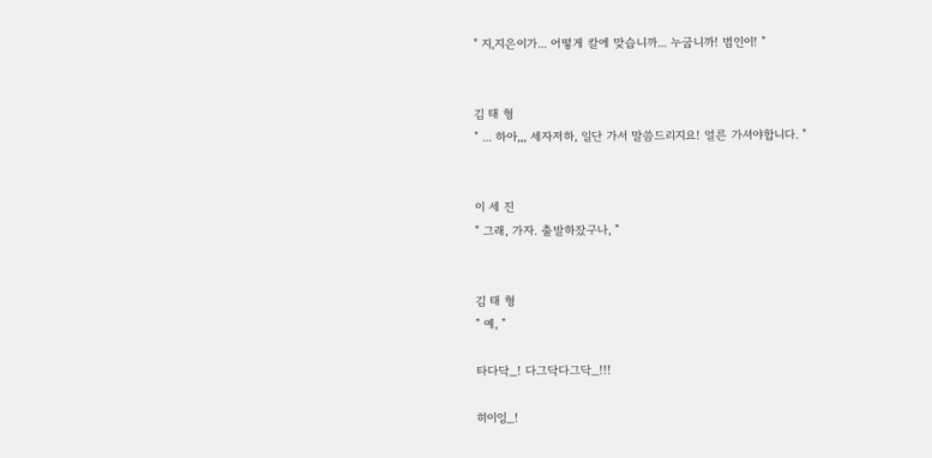" 지,지은이가... 어떻게 칼에 맞습니까... 누굽니까! 범인이! "


김 태 형
" ... 하아,,, 세자저하, 일단 가서 말씀드리지요! 얼른 가셔야합니다. "


이 세 진
" 그래, 가자. 출발하잤구나, "


김 태 형
" 예, "

타다닥_! 다그닥다그닥_!!!

히이잉_!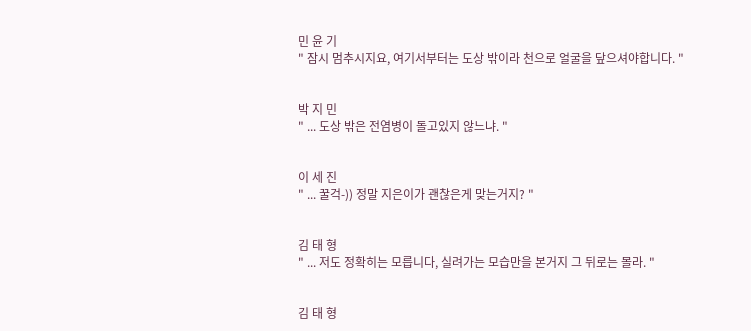민 윤 기
" 잠시 멈추시지요, 여기서부터는 도상 밖이라 천으로 얼굴을 닾으셔야합니다. "


박 지 민
" ... 도상 밖은 전염병이 돌고있지 않느냐. "


이 세 진
" ... 꿀걱-)) 정말 지은이가 괜찮은게 맞는거지? "


김 태 형
" ... 저도 정확히는 모릅니다, 실려가는 모습만을 본거지 그 뒤로는 몰라. "


김 태 형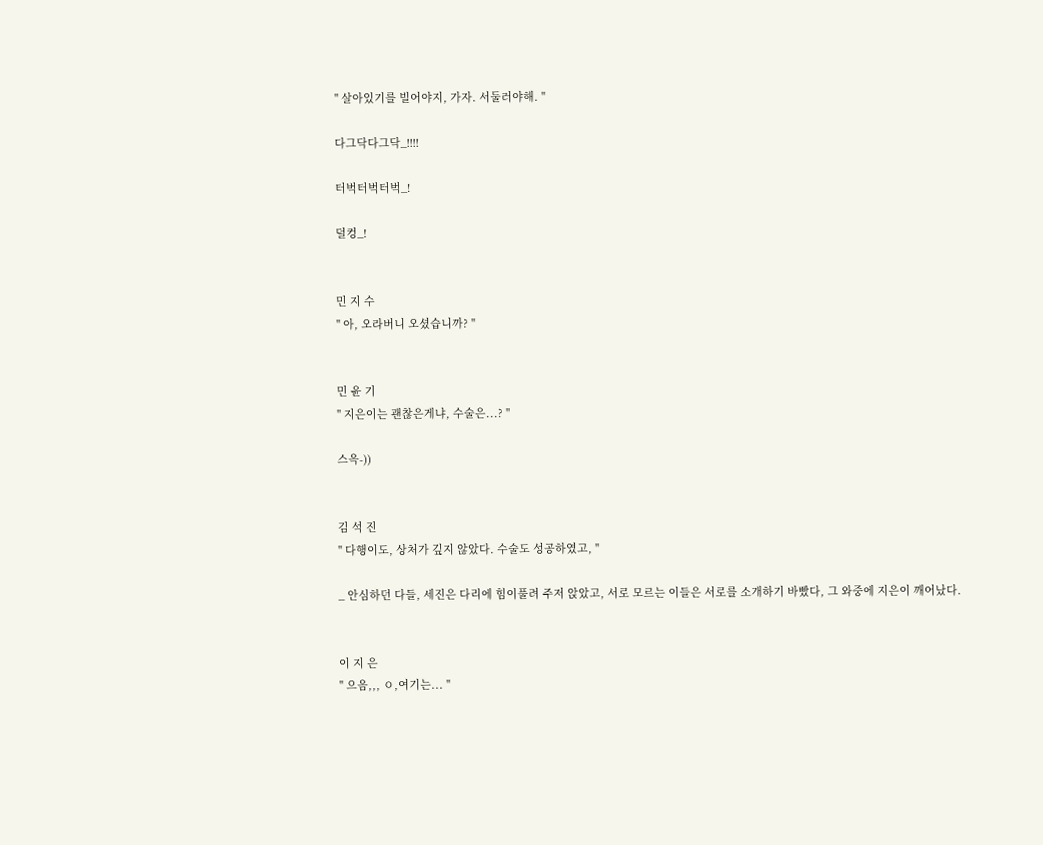" 살아있기를 빌어야지, 가자. 서둘러야해. "

다그닥다그닥_!!!!

터벅터벅터벅_!

덜컹_!


민 지 수
" 아, 오라버니 오셨습니까? "


민 윤 기
" 지은이는 괜찮은게냐, 수술은...? "

스윽-))


김 석 진
" 다행이도, 상처가 깊지 않았다. 수술도 성공하였고, "

_ 안심하던 다들, 세진은 다리에 힘이풀려 주저 앉았고, 서로 모르는 이들은 서로를 소개하기 바빴다, 그 와중에 지은이 깨어났다.


이 지 은
" 으음,,, ㅇ,여기는... "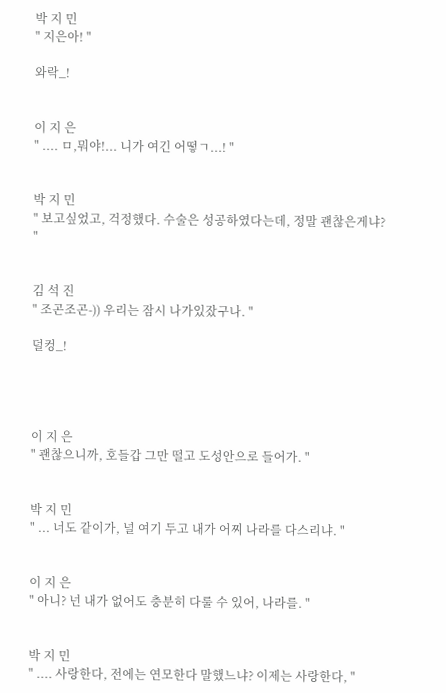박 지 민
" 지은아! "

와락_!


이 지 은
" .... ㅁ,뭐야!... 니가 여긴 어떻ㄱ...! "


박 지 민
" 보고싶었고, 걱정했다. 수술은 성공하였다는데, 정말 괜찮은게냐? "


김 석 진
" 조곤조곤-)) 우리는 잠시 나가있잤구나. "

덜컹_!




이 지 은
" 괜찮으니까, 호들갑 그만 떨고 도성안으로 들어가. "


박 지 민
" ... 너도 같이가, 널 여기 두고 내가 어찌 나라를 다스리냐. "


이 지 은
" 아니? 넌 내가 없어도 충분히 다룰 수 있어, 나라를. "


박 지 민
" .... 사랑한다, 전에는 연모한다 말했느냐? 이제는 사랑한다, "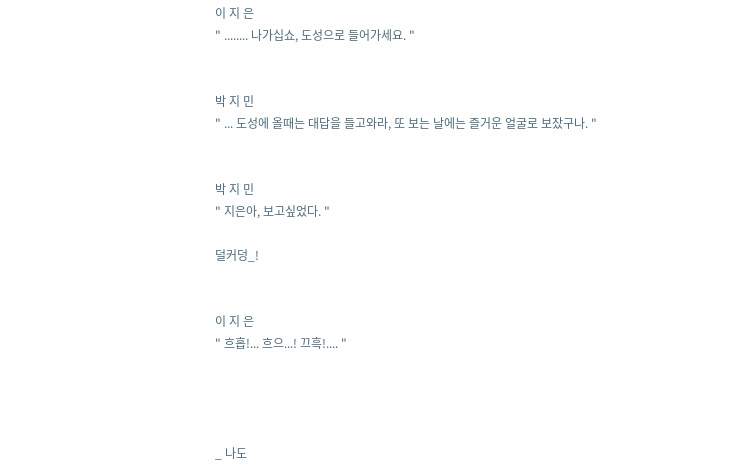이 지 은
" ........ 나가십쇼, 도성으로 들어가세요. "


박 지 민
" ... 도성에 올때는 대답을 들고와라, 또 보는 날에는 즐거운 얼굴로 보잤구나. "


박 지 민
" 지은아, 보고싶었다. "

덜커덩_!


이 지 은
" 흐흡!... 흐으...! 끄흑!.... "




_ 나도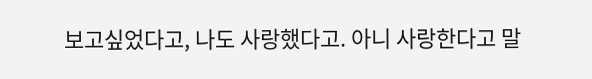보고싶었다고, 나도 사랑했다고. 아니 사랑한다고 말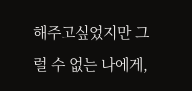해주고싶었지만 그럴 수 없는 나에게,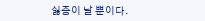싫증이 날 뿐이다.